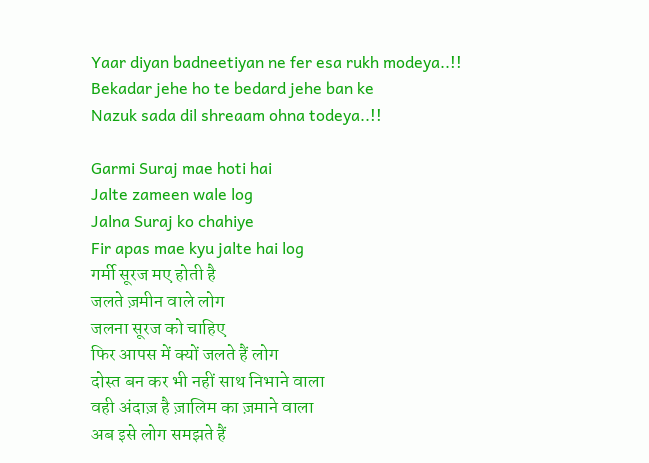Yaar diyan badneetiyan ne fer esa rukh modeya..!!
Bekadar jehe ho te bedard jehe ban ke
Nazuk sada dil shreaam ohna todeya..!!

Garmi Suraj mae hoti hai
Jalte zameen wale log
Jalna Suraj ko chahiye
Fir apas mae kyu jalte hai log
गर्मी सूरज मए होती है
जलते ज़मीन वाले लोग
जलना सूरज को चाहिए
फिर आपस में क्यों जलते हैं लोग
दोस्त बन कर भी नहीं साथ निभाने वाला
वही अंदाज़ है ज़ालिम का ज़माने वाला
अब इसे लोग समझते हैं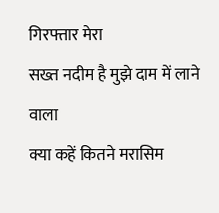गिरफ्तार मेरा
सख्त नदीम है मुझे दाम में लाने वाला
क्या कहें कितने मरासिम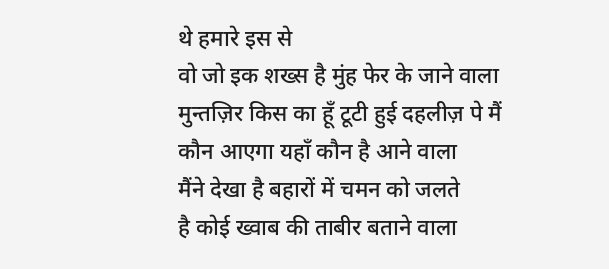थे हमारे इस से
वो जो इक शख्स है मुंह फेर के जाने वाला
मुन्तज़िर किस का हूँ टूटी हुई दहलीज़ पे मैं
कौन आएगा यहाँ कौन है आने वाला
मैंने देखा है बहारों में चमन को जलते
है कोई ख्वाब की ताबीर बताने वाला